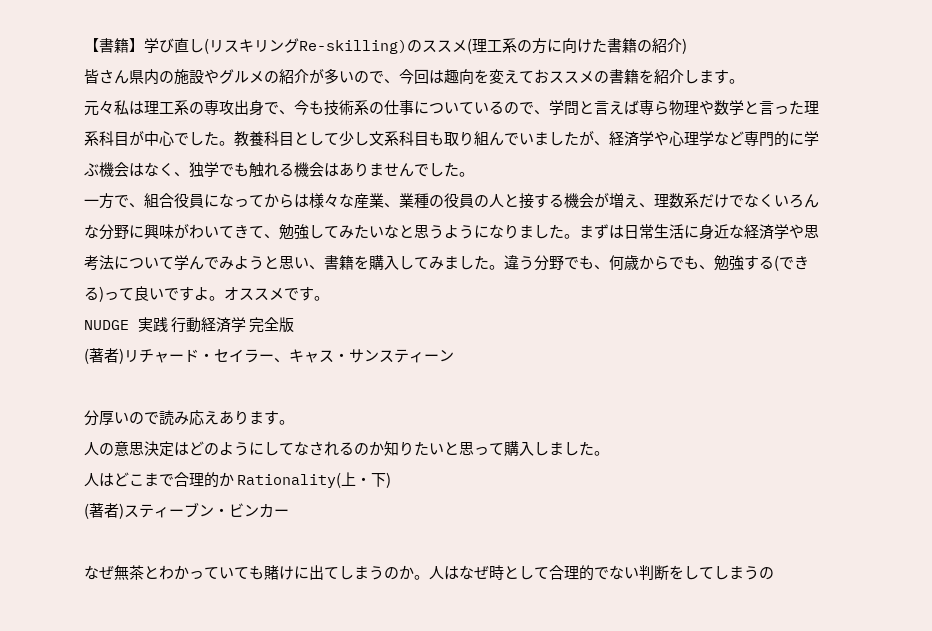【書籍】学び直し(リスキリングRe-skilling)のススメ(理工系の方に向けた書籍の紹介)
皆さん県内の施設やグルメの紹介が多いので、今回は趣向を変えておススメの書籍を紹介します。
元々私は理工系の専攻出身で、今も技術系の仕事についているので、学問と言えば専ら物理や数学と言った理系科目が中心でした。教養科目として少し文系科目も取り組んでいましたが、経済学や心理学など専門的に学ぶ機会はなく、独学でも触れる機会はありませんでした。
一方で、組合役員になってからは様々な産業、業種の役員の人と接する機会が増え、理数系だけでなくいろんな分野に興味がわいてきて、勉強してみたいなと思うようになりました。まずは日常生活に身近な経済学や思考法について学んでみようと思い、書籍を購入してみました。違う分野でも、何歳からでも、勉強する(できる)って良いですよ。オススメです。
NUDGE 実践 行動経済学 完全版
(著者)リチャード・セイラー、キャス・サンスティーン

分厚いので読み応えあります。
人の意思決定はどのようにしてなされるのか知りたいと思って購入しました。
人はどこまで合理的か Rationality(上・下)
(著者)スティーブン・ビンカー

なぜ無茶とわかっていても賭けに出てしまうのか。人はなぜ時として合理的でない判断をしてしまうの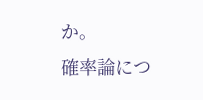か。
確率論につ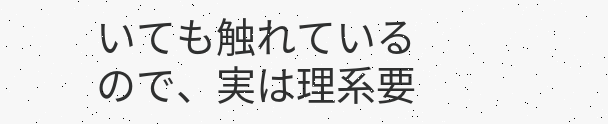いても触れているので、実は理系要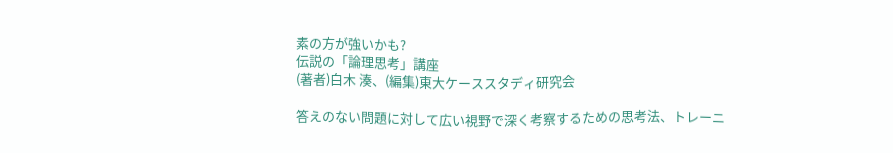素の方が強いかも?
伝説の「論理思考」講座
(著者)白木 湊、(編集)東大ケーススタディ研究会

答えのない問題に対して広い視野で深く考察するための思考法、トレーニ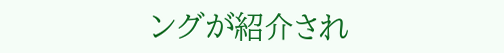ングが紹介され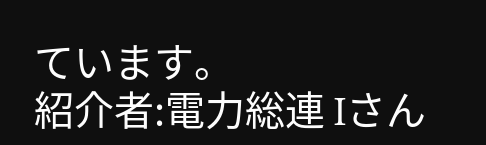ています。
紹介者:電力総連 Iさん